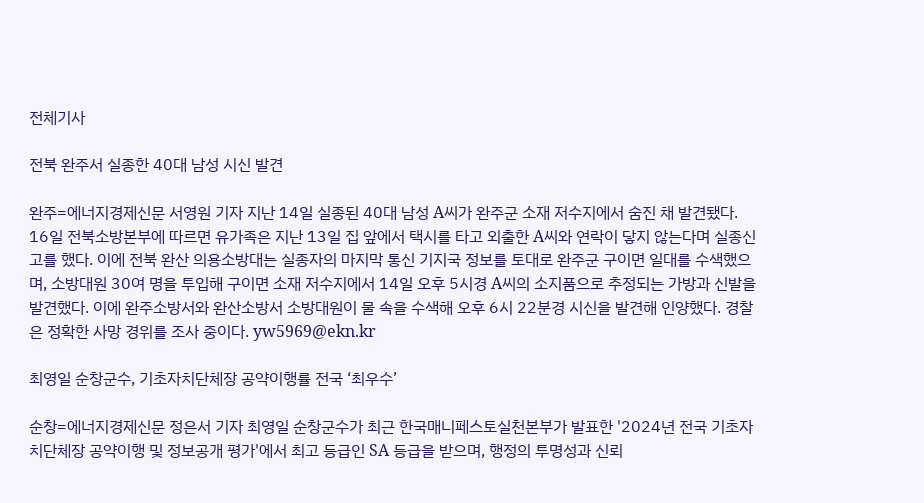전체기사

전북 완주서 실종한 40대 남성 시신 발견

완주=에너지경제신문 서영원 기자 지난 14일 실종된 40대 남성 A씨가 완주군 소재 저수지에서 숨진 채 발견됐다. 16일 전북소방본부에 따르면 유가족은 지난 13일 집 앞에서 택시를 타고 외출한 A씨와 연락이 닿지 않는다며 실종신고를 했다. 이에 전북 완산 의용소방대는 실종자의 마지막 통신 기지국 정보를 토대로 완주군 구이면 일대를 수색했으며, 소방대원 30여 명을 투입해 구이면 소재 저수지에서 14일 오후 5시경 A씨의 소지품으로 추정되는 가방과 신발을 발견했다. 이에 완주소방서와 완산소방서 소방대원이 물 속을 수색해 오후 6시 22분경 시신을 발견해 인양했다. 경찰은 정확한 사망 경위를 조사 중이다. yw5969@ekn.kr

최영일 순창군수, 기초자치단체장 공약이행률 전국 ‘최우수’

순창=에너지경제신문 정은서 기자 최영일 순창군수가 최근 한국매니페스토실천본부가 발표한 '2024년 전국 기초자치단체장 공약이행 및 정보공개 평가'에서 최고 등급인 SA 등급을 받으며, 행정의 투명성과 신뢰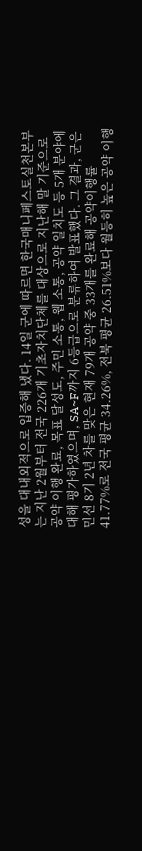성을 대내외적으로 입증해 냈다. 14일 군에 따르면 한국매니페스토실천본부는 지난 2월부터 전국 226개 기초자치단체를 대상으로 지난해 말 기준으로 공약 이행 완료, 목표 달성도, 주민 소통, 웹 소통, 공약 일치도 등 5개 분야에 대해 평가하였으며, SA~F까지 6등급으로 분류하여 발표했다. 그 결과, 군은 민선 8기 2년 차를 맞은 현재 79개 공약 중 33개를 완료해 공약이행률 41.77%로 전국 평균 34.26%, 전북 평균 26.51%보다 월등히 높은 공약 이행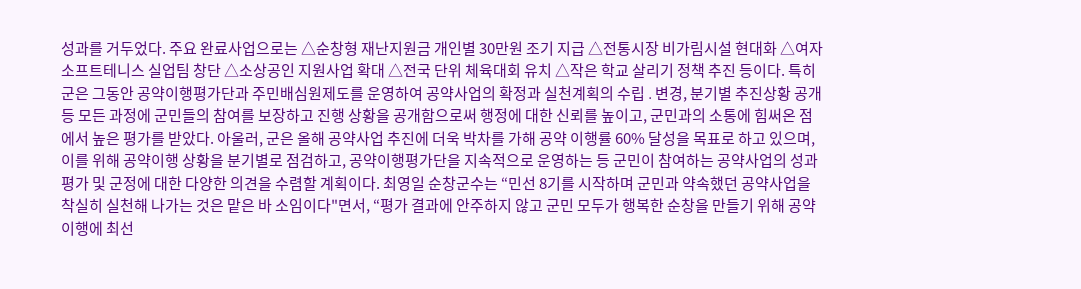성과를 거두었다. 주요 완료사업으로는 △순창형 재난지원금 개인별 30만원 조기 지급 △전통시장 비가림시설 현대화 △여자 소프트테니스 실업팀 창단 △소상공인 지원사업 확대 △전국 단위 체육대회 유치 △작은 학교 살리기 정책 추진 등이다. 특히 군은 그동안 공약이행평가단과 주민배심원제도를 운영하여 공약사업의 확정과 실천계획의 수립․변경, 분기별 추진상황 공개 등 모든 과정에 군민들의 참여를 보장하고 진행 상황을 공개함으로써 행정에 대한 신뢰를 높이고, 군민과의 소통에 힘써온 점에서 높은 평가를 받았다. 아울러, 군은 올해 공약사업 추진에 더욱 박차를 가해 공약 이행률 60% 달성을 목표로 하고 있으며, 이를 위해 공약이행 상황을 분기별로 점검하고, 공약이행평가단을 지속적으로 운영하는 등 군민이 참여하는 공약사업의 성과평가 및 군정에 대한 다양한 의견을 수렴할 계획이다. 최영일 순창군수는 “민선 8기를 시작하며 군민과 약속했던 공약사업을 착실히 실천해 나가는 것은 맡은 바 소임이다"면서, “평가 결과에 안주하지 않고 군민 모두가 행복한 순창을 만들기 위해 공약 이행에 최선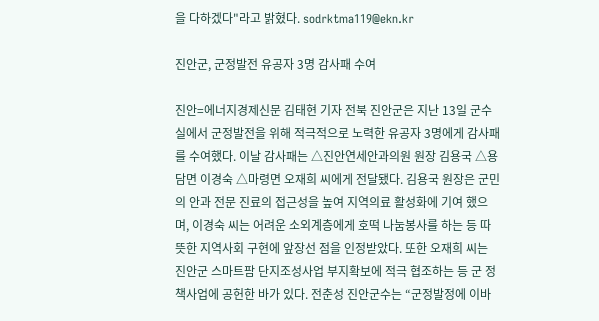을 다하겠다"라고 밝혔다. sodrktma119@ekn.kr

진안군, 군정발전 유공자 3명 감사패 수여

진안=에너지경제신문 김태현 기자 전북 진안군은 지난 13일 군수실에서 군정발전을 위해 적극적으로 노력한 유공자 3명에게 감사패를 수여했다. 이날 감사패는 △진안연세안과의원 원장 김용국 △용담면 이경숙 △마령면 오재희 씨에게 전달됐다. 김용국 원장은 군민의 안과 전문 진료의 접근성을 높여 지역의료 활성화에 기여 했으며, 이경숙 씨는 어려운 소외계층에게 호떡 나눔봉사를 하는 등 따뜻한 지역사회 구현에 앞장선 점을 인정받았다. 또한 오재희 씨는 진안군 스마트팜 단지조성사업 부지확보에 적극 협조하는 등 군 정책사업에 공헌한 바가 있다. 전춘성 진안군수는 “군정발정에 이바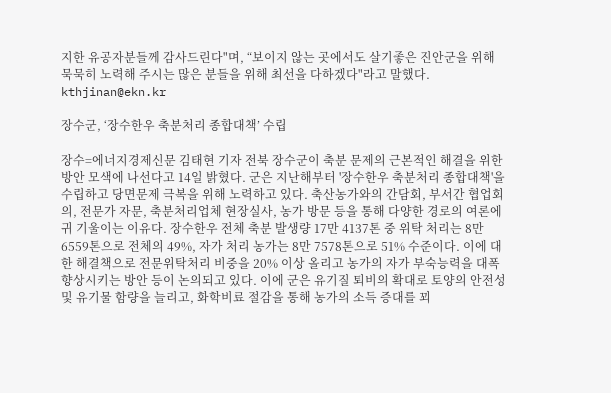지한 유공자분들께 감사드린다"며, “보이지 않는 곳에서도 살기좋은 진안군을 위해 묵묵히 노력해 주시는 많은 분들을 위해 최선을 다하겠다"라고 말했다. kthjinan@ekn.kr

장수군, ‘장수한우 축분처리 종합대책’ 수립

장수=에너지경제신문 김태현 기자 전북 장수군이 축분 문제의 근본적인 해결을 위한 방안 모색에 나선다고 14일 밝혔다. 군은 지난해부터 '장수한우 축분처리 종합대책'을 수립하고 당면문제 극복을 위해 노력하고 있다. 축산농가와의 간담회, 부서간 협업회의, 전문가 자문, 축분처리업체 현장실사, 농가 방문 등을 통해 다양한 경로의 여론에 귀 기울이는 이유다. 장수한우 전체 축분 발생량 17만 4137톤 중 위탁 처리는 8만 6559톤으로 전체의 49%, 자가 처리 농가는 8만 7578톤으로 51% 수준이다. 이에 대한 해결책으로 전문위탁처리 비중을 20% 이상 올리고 농가의 자가 부숙능력을 대폭 향상시키는 방안 등이 논의되고 있다. 이에 군은 유기질 퇴비의 확대로 토양의 안전성 및 유기물 함량을 늘리고, 화학비료 절감을 통해 농가의 소득 증대를 꾀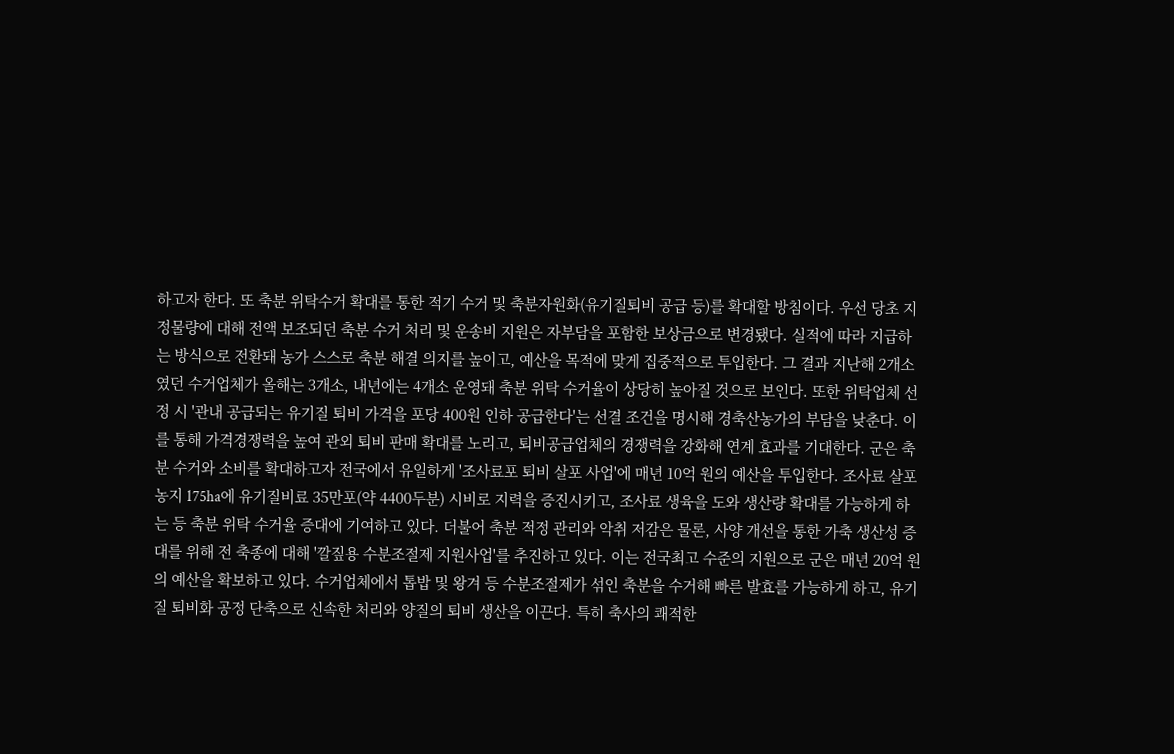하고자 한다. 또 축분 위탁수거 확대를 통한 적기 수거 및 축분자원화(유기질퇴비 공급 등)를 확대할 방침이다. 우선 당초 지정물량에 대해 전액 보조되던 축분 수거 처리 및 운송비 지원은 자부담을 포함한 보상금으로 변경됐다. 실적에 따라 지급하는 방식으로 전환돼 농가 스스로 축분 해결 의지를 높이고, 예산을 목적에 맞게 집중적으로 투입한다. 그 결과 지난해 2개소였던 수거업체가 올해는 3개소, 내년에는 4개소 운영돼 축분 위탁 수거율이 상당히 높아질 것으로 보인다. 또한 위탁업체 선정 시 '관내 공급되는 유기질 퇴비 가격을 포당 400원 인하 공급한다'는 선결 조건을 명시해 경축산농가의 부담을 낮춘다. 이를 통해 가격경쟁력을 높여 관외 퇴비 판매 확대를 노리고, 퇴비공급업체의 경쟁력을 강화해 연계 효과를 기대한다. 군은 축분 수거와 소비를 확대하고자 전국에서 유일하게 '조사료포 퇴비 살포 사업'에 매년 10억 원의 예산을 투입한다. 조사료 살포농지 175ha에 유기질비료 35만포(약 4400두분) 시비로 지력을 증진시키고, 조사료 생육을 도와 생산량 확대를 가능하게 하는 등 축분 위탁 수거율 증대에 기여하고 있다. 더불어 축분 적정 관리와 악취 저감은 물론, 사양 개선을 통한 가축 생산성 증대를 위해 전 축종에 대해 '깔짚용 수분조절제 지원사업'를 추진하고 있다. 이는 전국최고 수준의 지원으로 군은 매년 20억 원의 예산을 확보하고 있다. 수거업체에서 톱밥 및 왕겨 등 수분조절제가 섞인 축분을 수거해 빠른 발효를 가능하게 하고, 유기질 퇴비화 공정 단축으로 신속한 처리와 양질의 퇴비 생산을 이끈다. 특히 축사의 쾌적한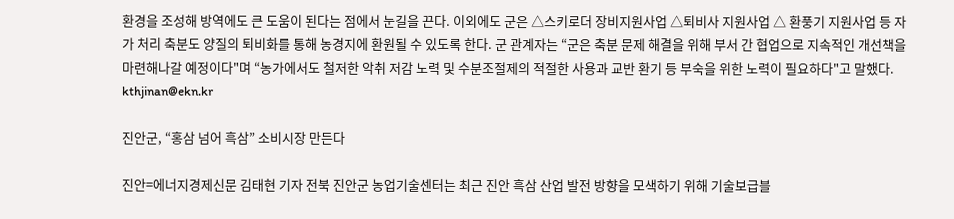환경을 조성해 방역에도 큰 도움이 된다는 점에서 눈길을 끈다. 이외에도 군은 △스키로더 장비지원사업 △퇴비사 지원사업 △ 환풍기 지원사업 등 자가 처리 축분도 양질의 퇴비화를 통해 농경지에 환원될 수 있도록 한다. 군 관계자는 “군은 축분 문제 해결을 위해 부서 간 협업으로 지속적인 개선책을 마련해나갈 예정이다"며 “농가에서도 철저한 악취 저감 노력 및 수분조절제의 적절한 사용과 교반 환기 등 부숙을 위한 노력이 필요하다"고 말했다. kthjinan@ekn.kr

진안군, “홍삼 넘어 흑삼” 소비시장 만든다

진안=에너지경제신문 김태현 기자 전북 진안군 농업기술센터는 최근 진안 흑삼 산업 발전 방향을 모색하기 위해 기술보급블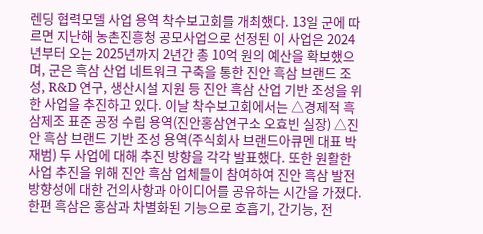렌딩 협력모델 사업 용역 착수보고회를 개최했다. 13일 군에 따르면 지난해 농촌진흥청 공모사업으로 선정된 이 사업은 2024년부터 오는 2025년까지 2년간 총 10억 원의 예산을 확보했으며, 군은 흑삼 산업 네트워크 구축을 통한 진안 흑삼 브랜드 조성, R&D 연구, 생산시설 지원 등 진안 흑삼 산업 기반 조성을 위한 사업을 추진하고 있다. 이날 착수보고회에서는 △경제적 흑삼제조 표준 공정 수립 용역(진안홍삼연구소 오효빈 실장) △진안 흑삼 브랜드 기반 조성 용역(주식회사 브랜드아큐멘 대표 박재범) 두 사업에 대해 추진 방향을 각각 발표했다. 또한 원활한 사업 추진을 위해 진안 흑삼 업체들이 참여하여 진안 흑삼 발전 방향성에 대한 건의사항과 아이디어를 공유하는 시간을 가졌다. 한편 흑삼은 홍삼과 차별화된 기능으로 호흡기, 간기능, 전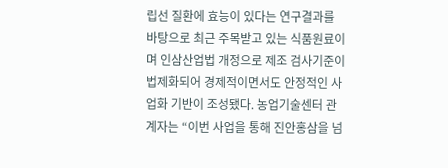립선 질환에 효능이 있다는 연구결과를 바탕으로 최근 주목받고 있는 식품원료이며 인삼산업법 개정으로 제조 검사기준이 법제화되어 경제적이면서도 안정적인 사업화 기반이 조성됐다. 농업기술센터 관계자는 “이번 사업을 통해 진안홍삼을 넘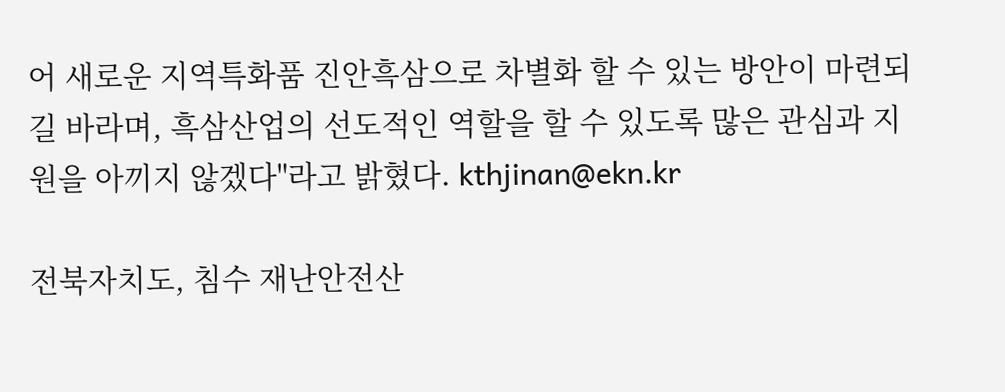어 새로운 지역특화품 진안흑삼으로 차별화 할 수 있는 방안이 마련되길 바라며, 흑삼산업의 선도적인 역할을 할 수 있도록 많은 관심과 지원을 아끼지 않겠다"라고 밝혔다. kthjinan@ekn.kr

전북자치도, 침수 재난안전산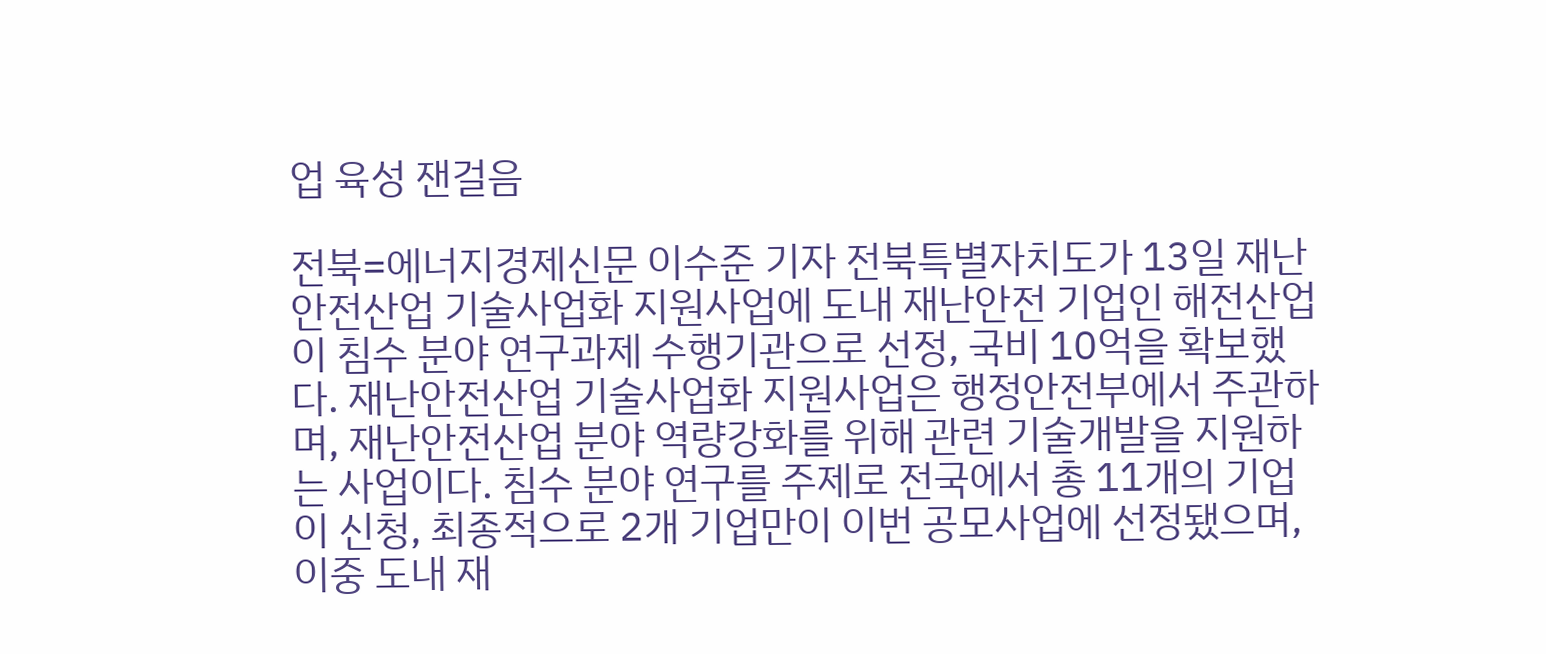업 육성 잰걸음

전북=에너지경제신문 이수준 기자 전북특별자치도가 13일 재난안전산업 기술사업화 지원사업에 도내 재난안전 기업인 해전산업이 침수 분야 연구과제 수행기관으로 선정, 국비 10억을 확보했다. 재난안전산업 기술사업화 지원사업은 행정안전부에서 주관하며, 재난안전산업 분야 역량강화를 위해 관련 기술개발을 지원하는 사업이다. 침수 분야 연구를 주제로 전국에서 총 11개의 기업이 신청, 최종적으로 2개 기업만이 이번 공모사업에 선정됐으며, 이중 도내 재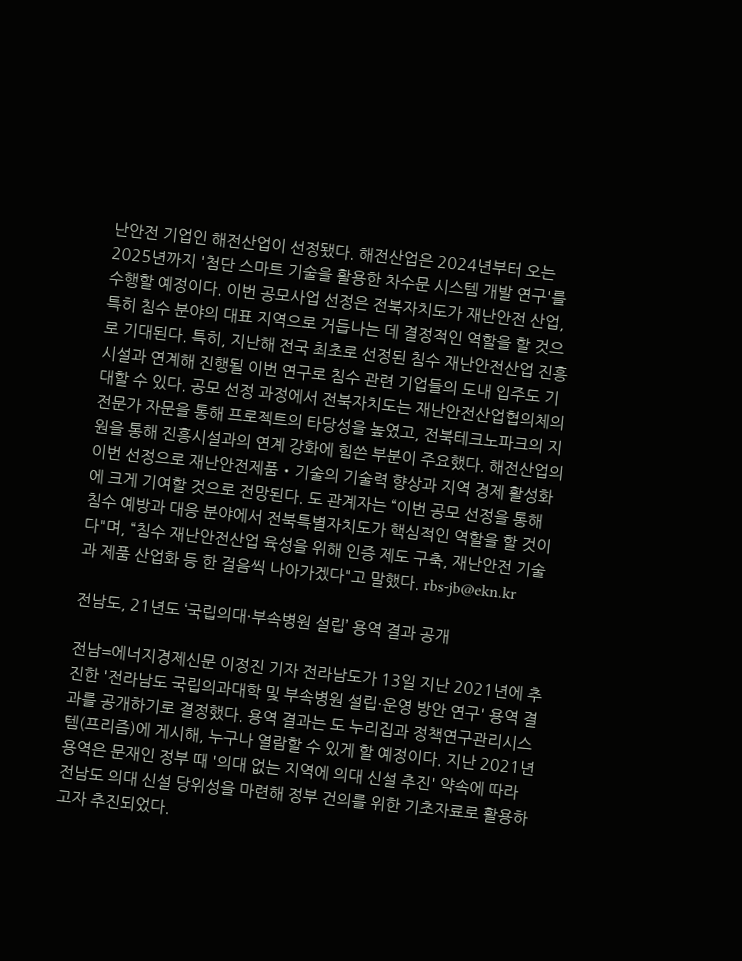난안전 기업인 해전산업이 선정됐다. 해전산업은 2024년부터 오는 2025년까지 '첨단 스마트 기술을 활용한 차수문 시스템 개발 연구'를 수행할 예정이다. 이번 공모사업 선정은 전북자치도가 재난안전 산업, 특히 침수 분야의 대표 지역으로 거듭나는 데 결정적인 역할을 할 것으로 기대된다. 특히, 지난해 전국 최초로 선정된 침수 재난안전산업 진흥시설과 연계해 진행될 이번 연구로 침수 관련 기업들의 도내 입주도 기대할 수 있다. 공모 선정 과정에서 전북자치도는 재난안전산업협의체의 전문가 자문을 통해 프로젝트의 타당성을 높였고, 전북테크노파크의 지원을 통해 진흥시설과의 연계 강화에 힘쓴 부분이 주요했다. 해전산업의 이번 선정으로 재난안전제품‧기술의 기술력 향상과 지역 경제 활성화에 크게 기여할 것으로 전망된다. 도 관계자는 “이번 공모 선정을 통해 침수 예방과 대응 분야에서 전북특별자치도가 핵심적인 역할을 할 것이다"며, “침수 재난안전산업 육성을 위해 인증 제도 구축, 재난안전 기술과 제품 산업화 등 한 걸음씩 나아가겠다"고 말했다. rbs-jb@ekn.kr

전남도, 21년도 ‘국립의대·부속병원 설립’ 용역 결과 공개

전남=에너지경제신문 이정진 기자 전라남도가 13일 지난 2021년에 추진한 '전라남도 국립의과대학 및 부속병원 설립·운영 방안 연구' 용역 결과를 공개하기로 결정했다. 용역 결과는 도 누리집과 정책연구관리시스템(프리즘)에 게시해, 누구나 열람할 수 있게 할 예정이다. 지난 2021년 용역은 문재인 정부 때 '의대 없는 지역에 의대 신설 추진' 약속에 따라 전남도 의대 신설 당위성을 마련해 정부 건의를 위한 기초자료로 활용하고자 추진되었다.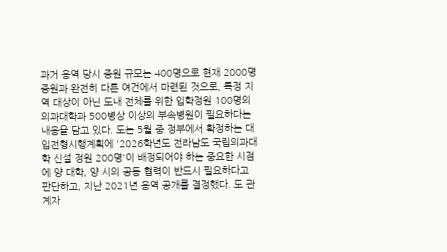과거 용역 당시 증원 규모는 400명으로 현재 2000명 증원과 완전히 다른 여건에서 마련된 것으로, 특정 지역 대상이 아닌 도내 전체를 위한 입학정원 100명의 의과대학과 500병상 이상의 부속병원이 필요하다는 내용을 담고 있다. 도는 5월 중 정부에서 확정하는 대입전형시행계획에 '2026학년도 전라남도 국립의과대학 신설 정원 200명'이 배정되어야 하는 중요한 시점에 양 대학, 양 시의 공동 협력이 반드시 필요하다고 판단하고, 지난 2021년 용역 공개를 결정했다. 도 관계자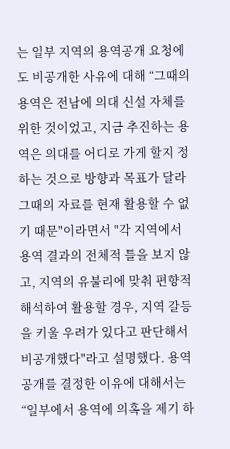는 일부 지역의 용역공개 요청에도 비공개한 사유에 대해 “그때의 용역은 전남에 의대 신설 자체를 위한 것이었고, 지금 추진하는 용역은 의대를 어디로 가게 할지 정하는 것으로 방향과 목표가 달라 그때의 자료를 현재 활용할 수 없기 때문"이라면서 "각 지역에서 용역 결과의 전체적 틀을 보지 않고, 지역의 유불리에 맞춰 편향적 해석하여 활용할 경우, 지역 갈등을 키울 우려가 있다고 판단해서 비공개했다"라고 설명했다. 용역공개를 결정한 이유에 대해서는 “일부에서 용역에 의혹을 제기 하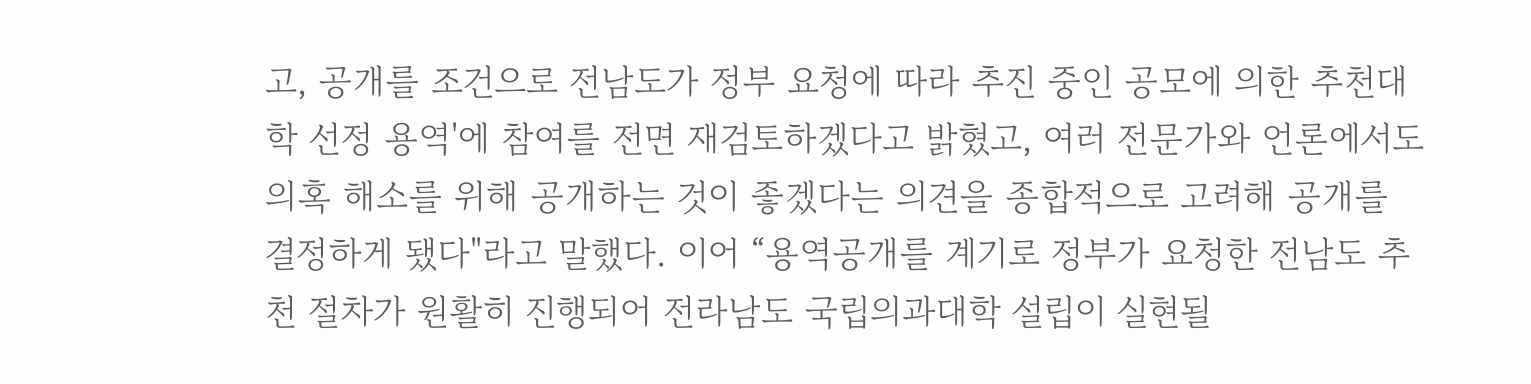고, 공개를 조건으로 전남도가 정부 요청에 따라 추진 중인 공모에 의한 추천대학 선정 용역'에 참여를 전면 재검토하겠다고 밝혔고, 여러 전문가와 언론에서도 의혹 해소를 위해 공개하는 것이 좋겠다는 의견을 종합적으로 고려해 공개를 결정하게 됐다"라고 말했다. 이어 “용역공개를 계기로 정부가 요청한 전남도 추천 절차가 원활히 진행되어 전라남도 국립의과대학 설립이 실현될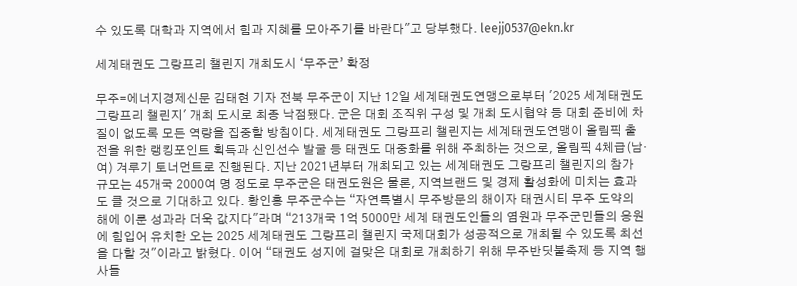수 있도록 대학과 지역에서 힘과 지혜를 모아주기를 바란다"고 당부했다. leejj0537@ekn.kr

세계태권도 그랑프리 챌린지 개최도시 ‘무주군’ 확정

무주=에너지경제신문 김태현 기자 전북 무주군이 지난 12일 세계태권도연맹으로부터 '2025 세계태권도 그랑프리 챌린지' 개최 도시로 최종 낙점됐다. 군은 대회 조직위 구성 및 개최 도시협약 등 대회 준비에 차질이 없도록 모든 역량을 집중할 방침이다. 세계태권도 그랑프리 챌린지는 세계태권도연맹이 올림픽 출전을 위한 랭킹포인트 획득과 신인선수 발굴 등 태권도 대중화를 위해 주최하는 것으로, 올림픽 4체급(남·여) 겨루기 토너먼트로 진행된다. 지난 2021년부터 개최되고 있는 세계태권도 그랑프리 챌린지의 참가 규모는 45개국 2000여 명 정도로 무주군은 태권도원은 물론, 지역브랜드 및 경제 활성화에 미치는 효과도 클 것으로 기대하고 있다. 황인홍 무주군수는 “자연특별시 무주방문의 해이자 태권시티 무주 도약의 해에 이룬 성과라 더욱 값지다"라며 “213개국 1억 5000만 세계 태권도인들의 염원과 무주군민들의 응원에 힘입어 유치한 오는 2025 세계태권도 그랑프리 챌린지 국제대회가 성공적으로 개최될 수 있도록 최선을 다할 것"이라고 밝혔다. 이어 “태권도 성지에 걸맞은 대회로 개최하기 위해 무주반딧불축제 등 지역 행사들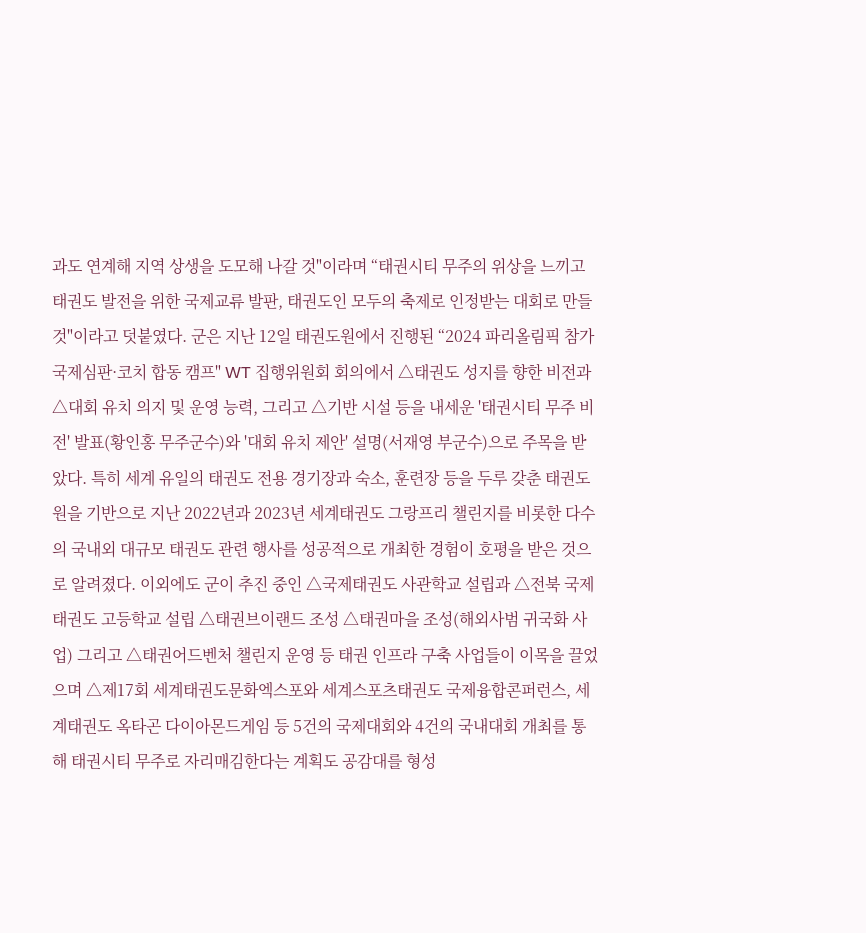과도 연계해 지역 상생을 도모해 나갈 것"이라며 “태권시티 무주의 위상을 느끼고 태권도 발전을 위한 국제교류 발판, 태권도인 모두의 축제로 인정받는 대회로 만들 것"이라고 덧붙였다. 군은 지난 12일 태권도원에서 진행된 “2024 파리올림픽 참가 국제심판·코치 합동 캠프" WT 집행위원회 회의에서 △태권도 성지를 향한 비전과 △대회 유치 의지 및 운영 능력, 그리고 △기반 시설 등을 내세운 '태권시티 무주 비전' 발표(황인홍 무주군수)와 '대회 유치 제안' 설명(서재영 부군수)으로 주목을 받았다. 특히 세계 유일의 태권도 전용 경기장과 숙소, 훈련장 등을 두루 갖춘 태권도원을 기반으로 지난 2022년과 2023년 세계태권도 그랑프리 챌린지를 비롯한 다수의 국내외 대규모 태권도 관련 행사를 성공적으로 개최한 경험이 호평을 받은 것으로 알려졌다. 이외에도 군이 추진 중인 △국제태권도 사관학교 설립과 △전북 국제태권도 고등학교 설립 △태권브이랜드 조성 △태권마을 조성(해외사범 귀국화 사업) 그리고 △태권어드벤처 챌린지 운영 등 태권 인프라 구축 사업들이 이목을 끌었으며 △제17회 세계태권도문화엑스포와 세계스포츠태권도 국제융합콘퍼런스, 세계태권도 옥타곤 다이아몬드게임 등 5건의 국제대회와 4건의 국내대회 개최를 통해 태권시티 무주로 자리매김한다는 계획도 공감대를 형성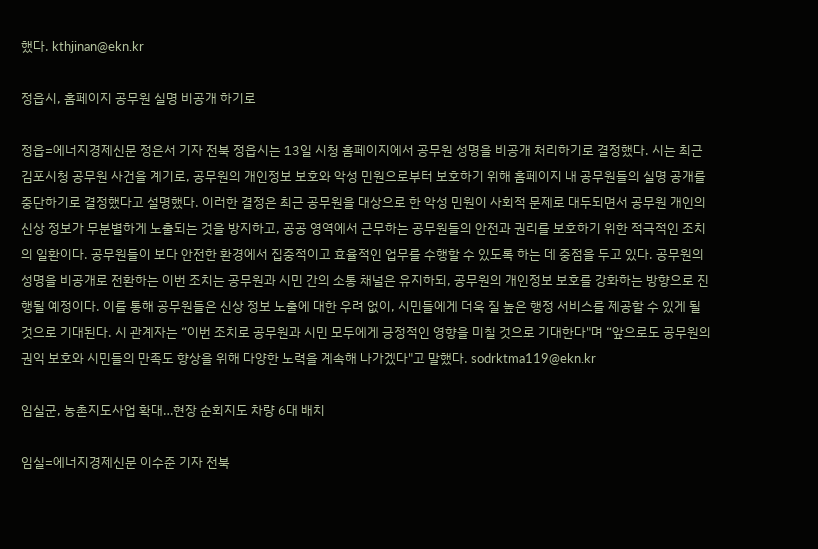했다. kthjinan@ekn.kr

정읍시, 홈페이지 공무원 실명 비공개 하기로

정읍=에너지경제신문 정은서 기자 전북 정읍시는 13일 시청 홈페이지에서 공무원 성명을 비공개 처리하기로 결정했다. 시는 최근 김포시청 공무원 사건을 계기로, 공무원의 개인정보 보호와 악성 민원으로부터 보호하기 위해 홈페이지 내 공무원들의 실명 공개를 중단하기로 결정했다고 설명했다. 이러한 결정은 최근 공무원을 대상으로 한 악성 민원이 사회적 문제로 대두되면서 공무원 개인의 신상 정보가 무분별하게 노출되는 것을 방지하고, 공공 영역에서 근무하는 공무원들의 안전과 권리를 보호하기 위한 적극적인 조치의 일환이다. 공무원들이 보다 안전한 환경에서 집중적이고 효율적인 업무를 수행할 수 있도록 하는 데 중점을 두고 있다. 공무원의 성명을 비공개로 전환하는 이번 조치는 공무원과 시민 간의 소통 채널은 유지하되, 공무원의 개인정보 보호를 강화하는 방향으로 진행될 예정이다. 이를 통해 공무원들은 신상 정보 노출에 대한 우려 없이, 시민들에게 더욱 질 높은 행정 서비스를 제공할 수 있게 될 것으로 기대된다. 시 관계자는 “이번 조치로 공무원과 시민 모두에게 긍정적인 영향을 미칠 것으로 기대한다"며 “앞으로도 공무원의 권익 보호와 시민들의 만족도 향상을 위해 다양한 노력을 계속해 나가겠다"고 말했다. sodrktma119@ekn.kr

임실군, 농촌지도사업 확대…현장 순회지도 차량 6대 배치

임실=에너지경제신문 이수준 기자 전북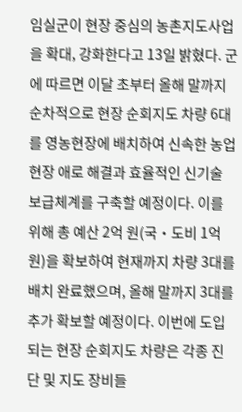임실군이 현장 중심의 농촌지도사업을 확대, 강화한다고 13일 밝혔다. 군에 따르면 이달 초부터 올해 말까지 순차적으로 현장 순회지도 차량 6대를 영농현장에 배치하여 신속한 농업 현장 애로 해결과 효율적인 신기술 보급체계를 구축할 예정이다. 이를 위해 총 예산 2억 원(국‧도비 1억 원)을 확보하여 현재까지 차량 3대를 배치 완료했으며, 올해 말까지 3대를 추가 확보할 예정이다. 이번에 도입되는 현장 순회지도 차량은 각종 진단 및 지도 장비들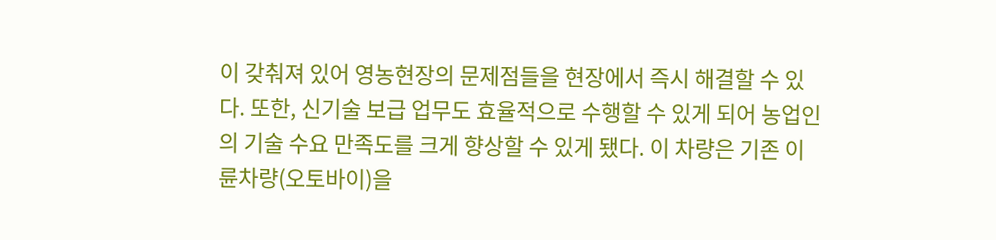이 갖춰져 있어 영농현장의 문제점들을 현장에서 즉시 해결할 수 있다. 또한, 신기술 보급 업무도 효율적으로 수행할 수 있게 되어 농업인의 기술 수요 만족도를 크게 향상할 수 있게 됐다. 이 차량은 기존 이륜차량(오토바이)을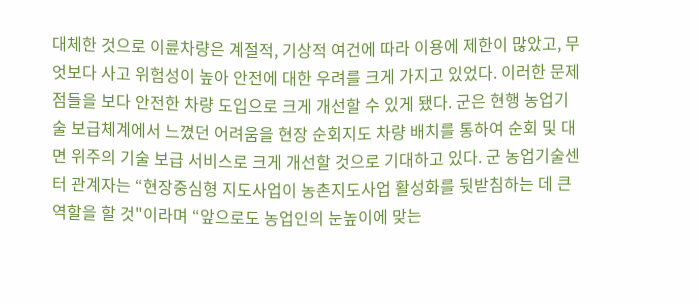대체한 것으로 이륜차량은 계절적, 기상적 여건에 따라 이용에 제한이 많았고, 무엇보다 사고 위험성이 높아 안전에 대한 우려를 크게 가지고 있었다. 이러한 문제점들을 보다 안전한 차량 도입으로 크게 개선할 수 있게 됐다. 군은 현행 농업기술 보급체계에서 느꼈던 어려움을 현장 순회지도 차량 배치를 통하여 순회 및 대면 위주의 기술 보급 서비스로 크게 개선할 것으로 기대하고 있다. 군 농업기술센터 관계자는 “현장중심형 지도사업이 농촌지도사업 활성화를 뒷받침하는 데 큰 역할을 할 것"이라며 “앞으로도 농업인의 눈높이에 맞는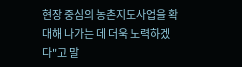현장 중심의 농촌지도사업을 확대해 나가는 데 더욱 노력하겠다"고 말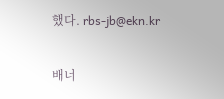했다. rbs-jb@ekn.kr

배너